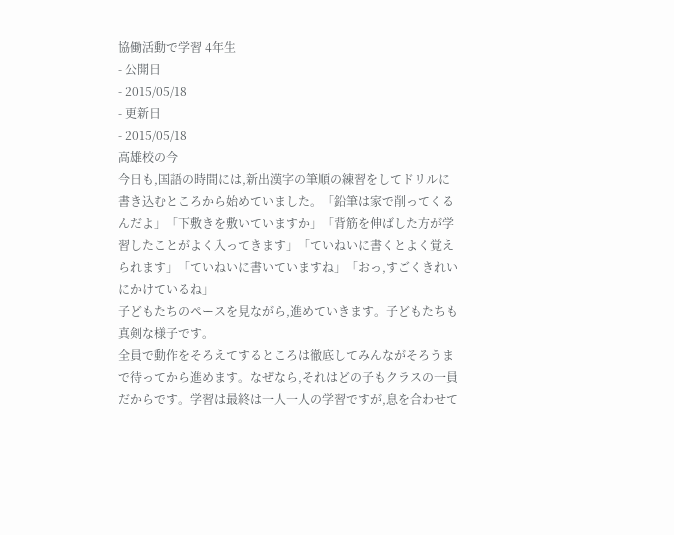協働活動で学習 4年生
- 公開日
- 2015/05/18
- 更新日
- 2015/05/18
高雄校の今
今日も,国語の時間には,新出漢字の筆順の練習をしてドリルに書き込むところから始めていました。「鉛筆は家で削ってくるんだよ」「下敷きを敷いていますか」「背筋を伸ばした方が学習したことがよく入ってきます」「ていねいに書くとよく覚えられます」「ていねいに書いていますね」「おっ,すごくきれいにかけているね」
子どもたちのペースを見ながら,進めていきます。子どもたちも真剣な様子です。
全員で動作をそろえてするところは徹底してみんながそろうまで待ってから進めます。なぜなら,それはどの子もクラスの一員だからです。学習は最終は一人一人の学習ですが,息を合わせて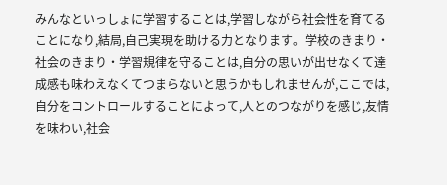みんなといっしょに学習することは,学習しながら社会性を育てることになり,結局,自己実現を助ける力となります。学校のきまり・社会のきまり・学習規律を守ることは,自分の思いが出せなくて達成感も味わえなくてつまらないと思うかもしれませんが,ここでは,自分をコントロールすることによって,人とのつながりを感じ,友情を味わい,社会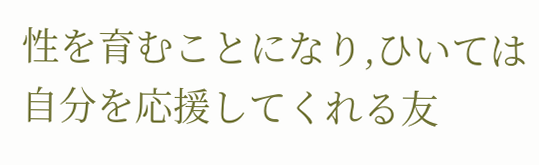性を育むことになり,ひいては自分を応援してくれる友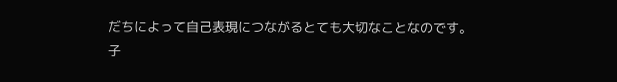だちによって自己表現につながるとても大切なことなのです。
子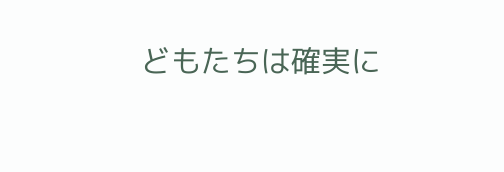どもたちは確実に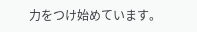力をつけ始めています。